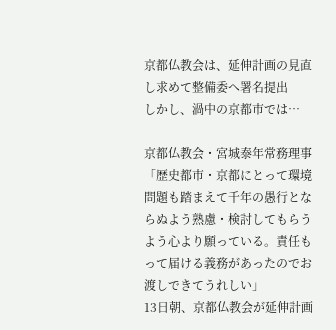京都仏教会は、延伸計画の見直し求めて整備委へ署名提出
しかし、渦中の京都市では…

京都仏教会・宮城泰年常務理事「歴史都市・京都にとって環境問題も踏まえて千年の愚行とならぬよう熟慮・検討してもらうよう心より願っている。責任もって届ける義務があったのでお渡しできてうれしい」
13日朝、京都仏教会が延伸計画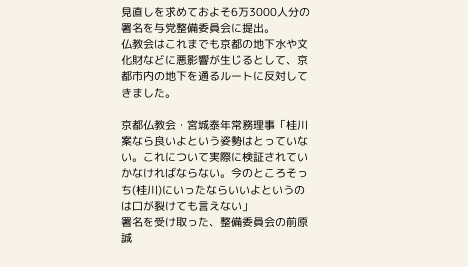見直しを求めておよそ6万3000人分の署名を与党整備委員会に提出。
仏教会はこれまでも京都の地下水や文化財などに悪影響が生じるとして、京都市内の地下を通るルートに反対してきました。

京都仏教会・宮城泰年常務理事「桂川案なら良いよという姿勢はとっていない。これについて実際に検証されていかなければならない。今のところそっち(桂川)にいったならいいよというのは口が裂けても言えない」
署名を受け取った、整備委員会の前原誠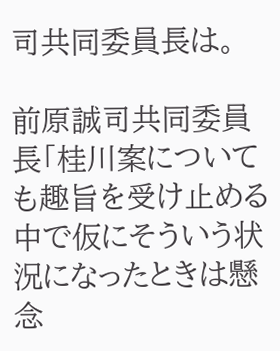司共同委員長は。

前原誠司共同委員長「桂川案についても趣旨を受け止める中で仮にそういう状況になったときは懸念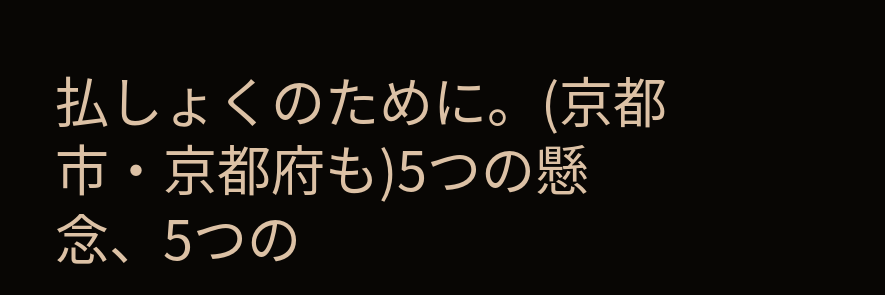払しょくのために。(京都市・京都府も)5つの懸念、5つの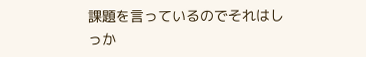課題を言っているのでそれはしっか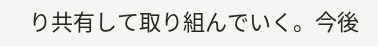り共有して取り組んでいく。今後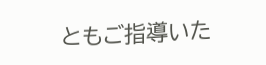ともご指導いた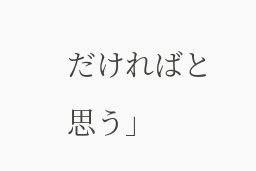だければと思う」